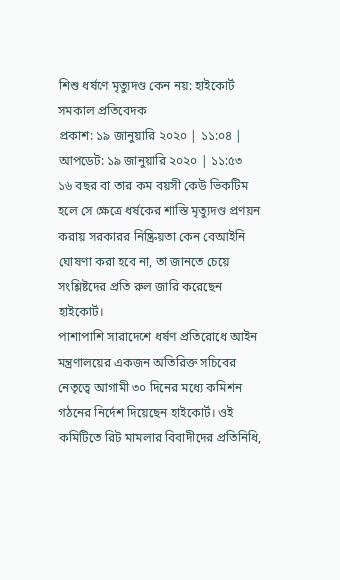শিশু ধর্ষণে মৃত্যুদণ্ড কেন নয়: হাইকোর্ট
সমকাল প্রতিবেদক
প্রকাশ: ১৯ জানুয়ারি ২০২০ | ১১:০৪ | আপডেট: ১৯ জানুয়ারি ২০২০ | ১১:৫৩
১৬ বছর বা তার কম বয়সী কেউ ভিকটিম হলে সে ক্ষেত্রে ধর্ষকের শাস্তি মৃত্যুদণ্ড প্রণয়ন করায় সরকারর নিষ্ক্রিয়তা কেন বেআইনি ঘোষণা করা হবে না, তা জানতে চেয়ে সংশ্লিষ্টদের প্রতি রুল জারি করেছেন হাইকোর্ট।
পাশাপাশি সারাদেশে ধর্ষণ প্রতিরোধে আইন মন্ত্রণালয়ের একজন অতিরিক্ত সচিবের নেতৃত্বে আগামী ৩০ দিনের মধ্যে কমিশন গঠনের নির্দেশ দিয়েছেন হাইকোর্ট। ওই কমিটিতে রিট মামলার বিবাদীদের প্রতিনিধি,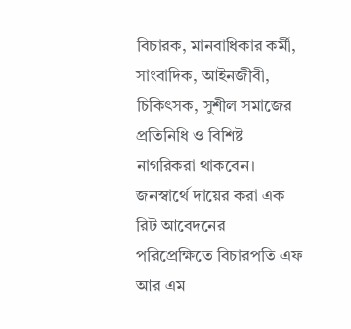বিচারক, মানবাধিকার কর্মী, সাংবাদিক, আইনজীবী, চিকিৎসক, সুশীল সমাজের প্রতিনিধি ও বিশিষ্ট নাগরিকরা থাকবেন।
জনস্বার্থে দায়ের করা এক রিট আবেদনের পরিপ্রেক্ষিতে বিচারপতি এফ আর এম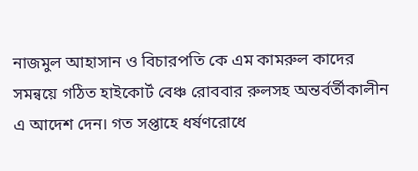নাজমুল আহাসান ও বিচারপতি কে এম কামরুল কাদের সমন্বয়ে গঠিত হাইকোর্ট বেঞ্চ রোববার রুলসহ অন্তর্বর্তীকালীন এ আদেশ দেন। গত সপ্তাহে ধর্ষণরোধে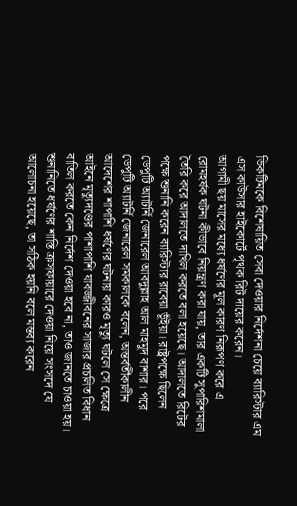ভিকটিমকে বিশেষায়িত সেবা দেওয়ার নির্দেশনা চেয়ে ব্যারিস্টার এম এস কাউসার হাইকোর্টে পৃথক রিট দায়ের করেন।
আগামী ছয় মাসের মধ্যে ধর্ষণের মূল কারণ নিরূপণ করে এ রোমহর্ষক ঘটনা কীভাবে নিয়ন্ত্রণ করা যায়, তার একটি সুপারিশমালা তৈরি করে আদালতে দাখিল করতে বলা হয়েছে। আদালতে রিটের পক্ষে শুনানি করেন ব্যারিস্টার রাবেয়া ভূঁইয়া। রাষ্ট্রপক্ষে ছিলেন ডেপুটি অ্যাটর্নি জেনারেল আবদুল্লাহ আল মাহমুদ বাশার। পরে ডেপুটি অ্যাটর্নি জেনারেল সমকালকে বলেন, অন্তর্বর্তীকালীন আদেশের শাপাশি ধর্ষণের ঘটনায় কারও মৃত্যু ঘটলে সে ক্ষেত্রে আইনে মৃত্যুদণ্ডের পাশাপাশি যাবজ্জীবনের সাজার প্রচলিত বিধান বাতিল করতে কেন নির্দেশ দেওয়া হবে না, তাও জানতে চাওয়া হয়। শুনানিতে ধর্ষণের শাস্তি ক্রসফায়ারে দেওয়া নিয়ে সংসদে যে আলোচনা হয়েছে, তা সঠিক হয়নি বলে মন্তব্য করেন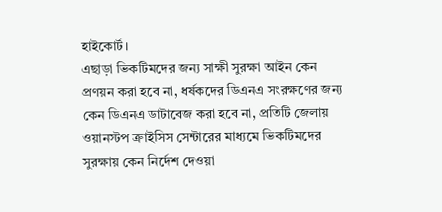হাইকোর্ট।
এছাড়া ভিকটিমদের জন্য সাক্ষী সুরক্ষা আইন কেন প্রণয়ন করা হবে না, ধর্ষকদের ডিএনএ সংরক্ষণের জন্য কেন ডিএনএ ডাটাবেজ করা হবে না, প্রতিটি জেলায় ওয়ানস্টপ ক্রাইসিস সেন্টারের মাধ্যমে ভিকটিমদের সুরক্ষায় কেন নির্দেশ দেওয়া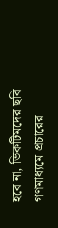হবে না, ভিকটিমদের ছবি গণমাধ্যমে প্রচারের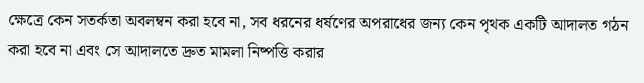ক্ষেত্রে কেন সতর্কতা অবলম্বন করা হবে না, সব ধরনের ধর্ষণের অপরাধের জন্য কেন পৃথক একটি আদালত গঠন করা হবে না এবং সে আদালতে দ্রুত মামলা নিষ্পত্তি করার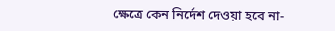ক্ষেত্রে কেন নির্দেশ দেওয়া হবে না-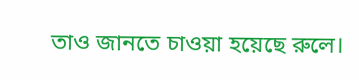তাও জানতে চাওয়া হয়েছে রুলে।